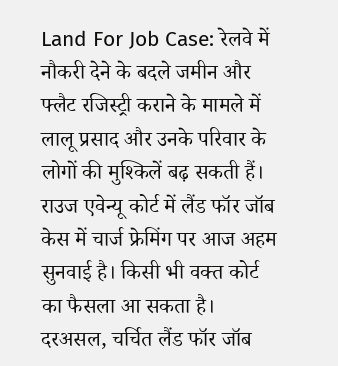Land For Job Case: रेलवे में नौकरी देने के बदले जमीन और फ्लैट रजिस्ट्री कराने के मामले में लालू प्रसाद और उनके परिवार के लोगों की मुश्किलें बढ़ सकती हैं। राउज एवेन्यू कोर्ट में लैंड फॉर जॉब केस में चार्ज फ्रेमिंग पर आज अहम सुनवाई है। किसी भी वक्त कोर्ट का फैसला आ सकता है।
दरअसल, चर्चित लैंड फॉर जॉब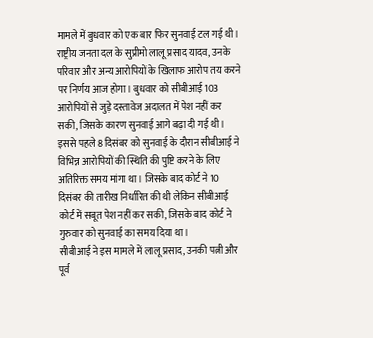मामले में बुधवार को एक बार फिर सुनवाई टल गई थी। राष्ट्रीय जनता दल के सुप्रीमो लालू प्रसाद यादव, उनके परिवार और अन्य आरोपियों के खिलाफ आरोप तय करने पर निर्णय आज होगा। बुधवार को सीबीआई 103 आरोपियों से जुड़े दस्तावेज अदालत में पेश नहीं कर सकी, जिसके कारण सुनवाई आगे बढ़ा दी गई थी।
इससे पहले 8 दिसंबर को सुनवाई के दौरान सीबीआई ने विभिन्न आरोपियों की स्थिति की पुष्टि करने के लिए अतिरिक्त समय मांगा था। जिसके बाद कोर्ट ने 10 दिसंबर की तारीख निर्धारित की थी लेकिन सीबीआई कोर्ट में सबूत पेश नहीं कर सकी, जिसके बाद कोर्ट ने गुरुवार को सुनवाई का समय दिया था।
सीबीआई ने इस मामले में लालू प्रसाद, उनकी पत्नी और पूर्व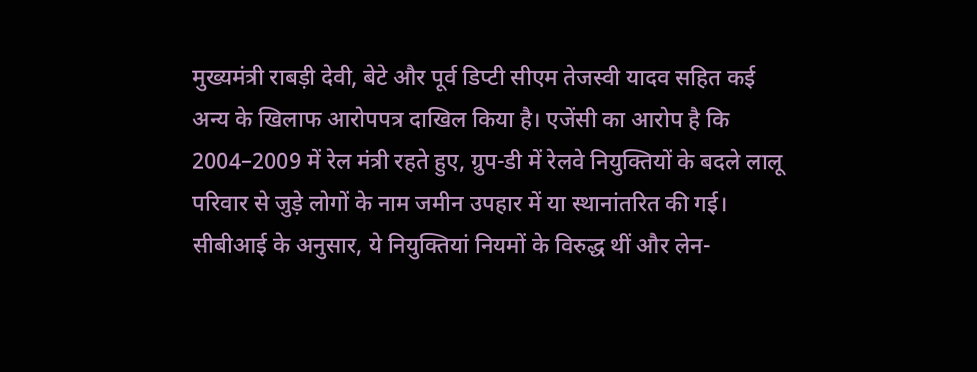मुख्यमंत्री राबड़ी देवी, बेटे और पूर्व डिप्टी सीएम तेजस्वी यादव सहित कई अन्य के खिलाफ आरोपपत्र दाखिल किया है। एजेंसी का आरोप है कि 2004–2009 में रेल मंत्री रहते हुए, ग्रुप-डी में रेलवे नियुक्तियों के बदले लालू परिवार से जुड़े लोगों के नाम जमीन उपहार में या स्थानांतरित की गई।
सीबीआई के अनुसार, ये नियुक्तियां नियमों के विरुद्ध थीं और लेन-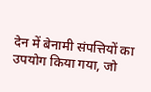देन में बेनामी संपत्तियों का उपयोग किया गया, जो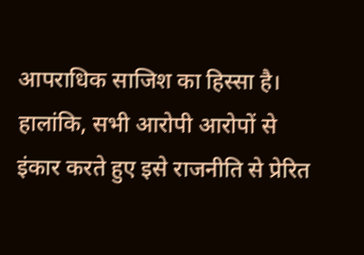आपराधिक साजिश का हिस्सा है। हालांकि, सभी आरोपी आरोपों से इंकार करते हुए इसे राजनीति से प्रेरित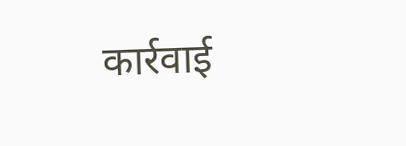कार्रवाई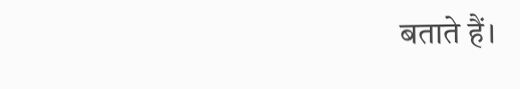बताते हैं।